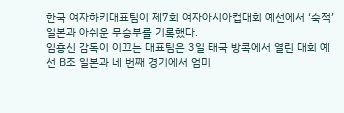한국 여자하키대표팀이 제7회 여자아시아컵대회 예선에서 ‘숙적’ 일본과 아쉬운 무승부를 기록했다.
임흥신 감독이 이끄는 대표팀은 3일 태국 방콕에서 열린 대회 예선 B조 일본과 네 번째 경기에서 엄미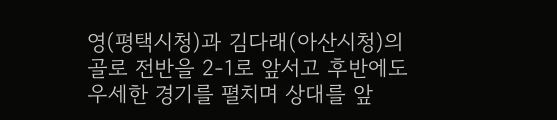영(평택시청)과 김다래(아산시청)의 골로 전반을 2-1로 앞서고 후반에도 우세한 경기를 펼치며 상대를 앞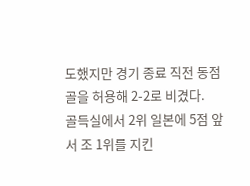도했지만 경기 종료 직전 동점골을 허용해 2-2로 비겼다.
골득실에서 2위 일본에 5점 앞서 조 1위를 지킨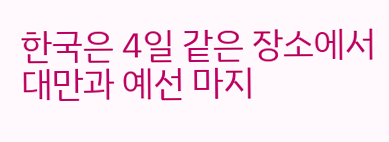한국은 4일 같은 장소에서 대만과 예선 마지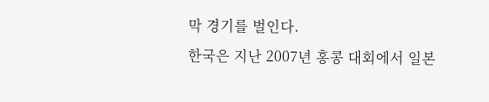막 경기를 벌인다.
한국은 지난 2007년 홍콩 대회에서 일본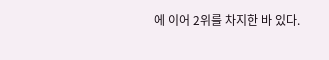에 이어 2위를 차지한 바 있다.